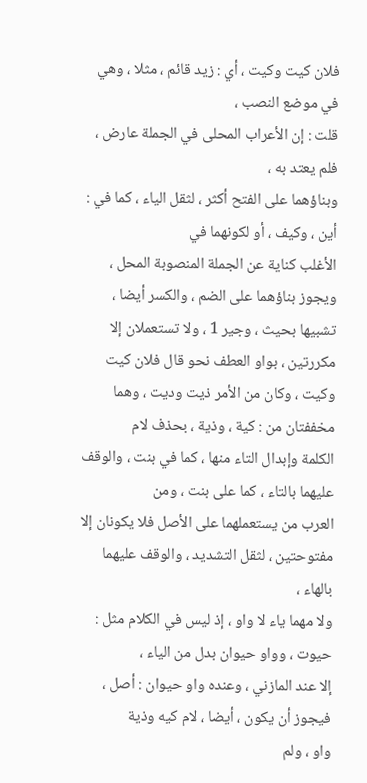فلان كيت وكيت ، أي : زيد قائم ، مثلا ، وهي في موضع النصب ،
قلت : إن الأعراب المحلى في الجملة عارض ، فلم يعتد به ،
وبناؤهما على الفتح أكثر ، لثقل الياء ، كما في : أين ، وكيف ، أو لكونهما في
الأغلب كناية عن الجملة المنصوبة المحل ، ويجوز بناؤهما على الضم ، والكسر أيضا ،
تشبيها بحيث ، وجير 1 ، ولا تستعملان إلا مكررتين ، بواو العطف نحو قال فلان كيت
وكيت ، وكان من الأمر ذيت وديت ، وهما مخففتان من : كية ، وذية ، بحذف لام
الكلمة وإبدال التاء منها ، كما في بنت ، والوقف عليهما بالتاء ، كما على بنت ، ومن
العرب من يستعملهما على الأصل فلا يكونان إلا مفتوحتين ، لثقل التشديد ، والوقف عليهما
بالهاء ،
ولا مهما ياء لا واو ، إذ ليس في الكلام مثل : حيوت ، وواو حيوان بدل من الياء ،
إلا عند المازني ، وعنده واو حيوان : أصل ، فيجوز أن يكون ، أيضا ، لام كيه وذية
واو ، ولم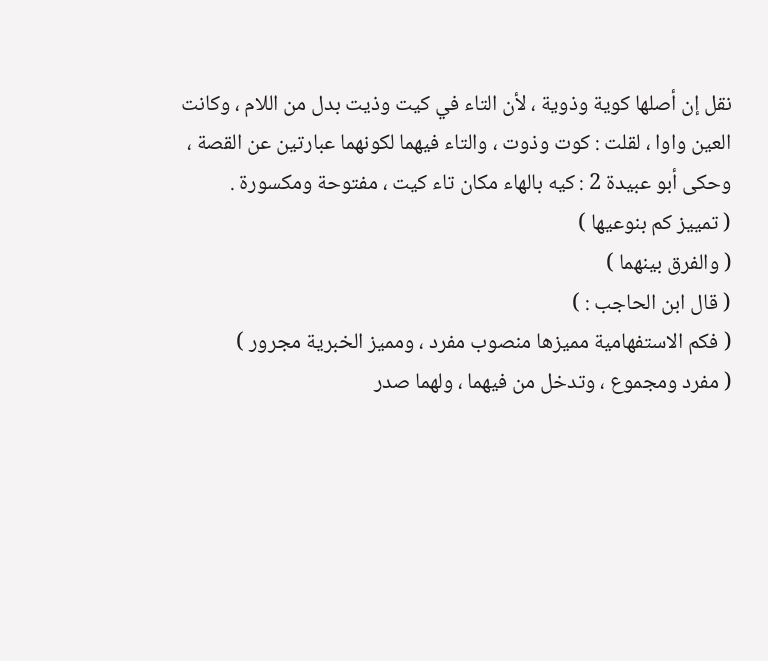نقل إن أصلها كوية وذوية ، لأن التاء في كيت وذيت بدل من اللام ، وكانت
العين واوا ، لقلت : كوت وذوت ، والتاء فيهما لكونهما عبارتين عن القصة ،
وحكى أبو عبيدة 2 : كيه بالهاء مكان تاء كيت ، مفتوحة ومكسورة .
( تمييز كم بنوعيها )
( والفرق بينهما )
( قال ابن الحاجب : )
( فكم الاستفهامية مميزها منصوب مفرد ، ومميز الخبرية مجرور )
( مفرد ومجموع ، وتدخل من فيهما ، ولهما صدر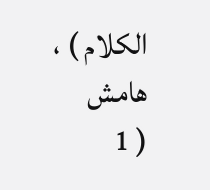الكلام ) ،
هامش
( 1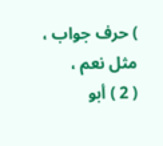) حرف جواب ، مثل نعم ،
( 2 ) أبو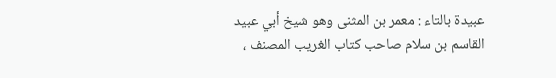عبيدة بالتاء : معمر بن المثنى وهو شيخ أبي عبيد القاسم بن سلام صاحب كتاب الغريب المصنف ،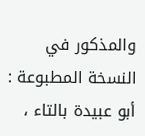والمذكور في النسخة المطبوعة : أبو عبيدة بالتاء ،